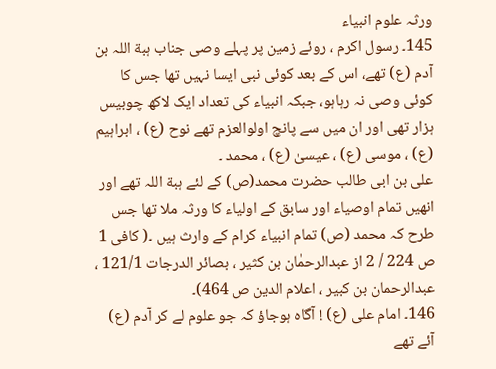ورثہ علوم انبیاء
145۔ رسول اکرم ، روئے زمین پر پہلے وصی جناب ہبة اللہ بن آدم (ع) تھے، اس کے بعد کوئی نبی ایسا نہیں تھا جس کا کوئی وصی نہ رہاہو، جبکہ انبیاء کی تعداد ایک لاکھ چوبیس ہزار تھی اور ان میں سے پانچ اولوالعزم تھے نوح (ع) ، ابراہیم (ع) ، موسی (ع) ، عیسیٰ (ع) ، محمد ۔
علی بن ابی طالب حضرت محمد(ص) کے لئے ہبة اللہ تھے اور انھیں تمام اوصیاء اور سابق کے اولیاء کا ورثہ ملا تھا جس طرح کہ محمد (ص) تمام انبیاء کرام کے وارث ہیں ۔( کافی 1 ص 224 / 2 از عبدالرحمٰان بن کثیر ، بصائر الدرجات 121/1 ، عبدالرحمان بن کبیر ، اعلام الدین ص 464)۔
146۔ امام علی (ع) ! آگاہ ہوجاؤ کہ جو علوم لے کر آدم (ع) آئے تھے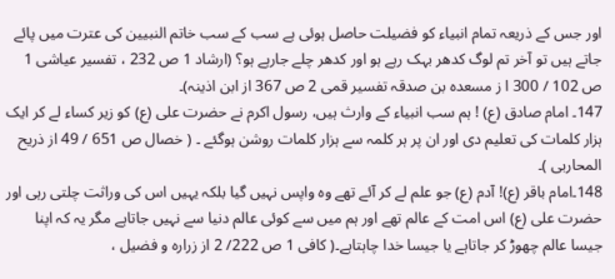اور جس کے ذریعہ تمام انبیاء کو فضیلت حاصل ہوئی ہے سب کے سب خاتم النبیین کی عترت میں پائے جاتے ہیں تو آخر تم لوگ کدھر بہک رہے ہو اور کدھر چلے جارہے ہو؟ (ارشاد 1 ص 232 ، تفسیر عیاشی 1 ص 102 / 300 ا ز مسعدہ بن صدقہ تفسیر قمی 2 ص 367 از ابن اذینہ)۔
147۔ امام صادق (ع) ! ہم سب انبیاء کے وارث ہیں، رسول اکرم نے حضرت علی (ع) کو زیر کساء لے کر ایک ہزار کلمات کی تعلیم دی اور ان پر ہر کلمہ سے ہزار کلمات روشن ہوگئے ۔ ( خصال ص 651 / 49 از ذریح المحاربی )۔
148۔امام باقر (ع)! آدم (ع) جو علم لے کر آئے تھے وہ واپس نہیں گیا بلکہ یہیں اس کی وراثت چلتی رہی اور حضرت علی (ع) اس امت کے عالم تھے اور ہم میں سے کوئی عالم دنیا سے نہیں جاتاہے مگر یہ کہ اپنا جیسا عالم چھوڑ کر جاتاہے یا جیسا خدا چاہتاہے۔( کافی 1 ص 222/ 2 از زرارہ و فضیل ،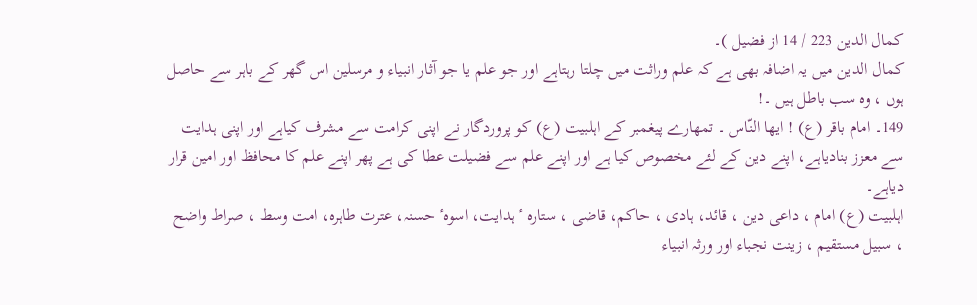کمال الدین 223 / 14 از فضیل )۔
کمال الدین میں یہ اضافہ بھی ہے کہ علم وراثت میں چلتا رہتاہے اور جو علم یا جو آثار انبیاء و مرسلین اس گھر کے باہر سے حاصل ہوں ، وہ سب باطل ہیں ۔!
149۔ امام باقر (ع) ! ایھا النّاس ۔ تمھارے پیغمبر کے اہلبیت (ع) کو پروردگار نے اپنی کرامت سے مشرف کیاہے اور اپنی ہدایت سے معزز بنادیاہے، اپنے دین کے لئے مخصوص کیا ہے اور اپنے علم سے فضیلت عطا کی ہے پھر اپنے علم کا محافظ اور امین قرار دیاہے۔
اہلبیت (ع) امام ، داعی دین ، قائد، ہادی ، حاکم، قاضی ، ستارہ ٴ ہدایت، اسوہٴ حسنہ، عترت طاہرہ، امت وسط ، صراط واضح ، سبیل مستقیم ، زینت نجباء اور ورثہ انبیاء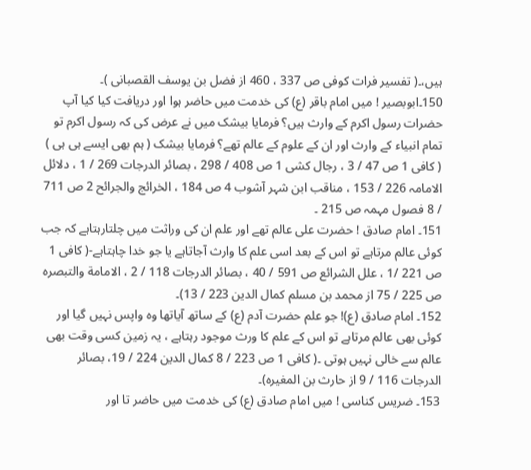ہیں،۔( تفسیر فرات کوفی ص 337 ، 460 از فضل بن یوسف القصبانی )۔
150۔ابوبصیر ! میں امام باقر (ع) کی خدمت میں حاضر ہوا اور دریافت کیا کیا آپ حضرات رسول اکرم کے وارث ہیں؟ فرمایا بیشک میں نے عرض کی کہ رسول اکرم تو تمام انبیاء کے وارث اور ان کے علوم کے عالم تھے؟ فرمایا بیشک ( ہم بھی ایسے ہی ہی ) ( کافی 1 ص 47 / 3 ، رجال کشی 1 ص 408 / 298 ، بصائر الدرجات 269 / 1 ، دلائل الامامہ 226 / 153 ، مناقب ابن شہر آشوب 4 ص 184 ، الخرائج والجرائح 2 ص 711 / 8 فصول مہمہ ص 215 ۔
151۔ امام صادق ! حضرت علی عالم تھے اور علم ان کی وراثت میں چلتارہتاہے کہ جب کوئی عالم مرتاہے تو اس کے بعد اسی علم کا وارث آجاتاہے یا جو خدا چاہتاہے-( کافی 1 ص 221 /1 ، علل الشرائع ص 591 / 40 ، بصائر الدرجات 118 / 2 ، الامامة والتبصرہ ص 225 / 75 از محمد بن مسلم کمال الدین 223 / 13)۔
152۔ امام صادق (ع)! جو علم حضرت آدم (ع) کے ساتھ آیاتھا وہ واپس نہیں گیا اور کوئی بھی عالم مرتاہے تو اس کے علم کا ورث موجود رہتاہے ، یہ زمین کسی وقت بھی عالم سے خالی نہیں ہوتی ۔( کافی 1 ص 223 / 8 کمال الدین 224 / 19، بصائر الدرجات 116 / 9 از حارث بن المغیرہ)۔
153۔ ضریس کناسی ! میں امام صادق (ع) کی خدمت میں حاضر تا اور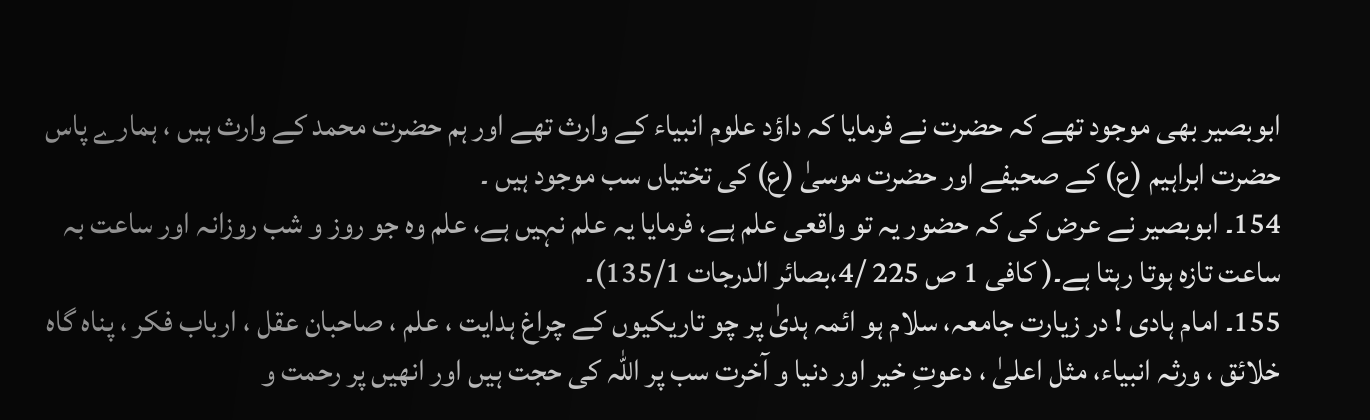ابوبصیر بھی موجود تھے کہ حضرت نے فرمایا کہ داؤد علوم انبیاء کے وارث تھے اور ہم حضرت محمد کے وارث ہیں ، ہمارے پاس حضرت ابراہیم (ع) کے صحیفے اور حضرت موسیٰ (ع) کی تختیاں سب موجود ہیں ۔
154۔ ابوبصیر نے عرض کی کہ حضور یہ تو واقعی علم ہے، فرمایا یہ علم نہیں ہے، علم وہ جو روز و شب روزانہ اور ساعت بہ ساعت تازہ ہوتا رہتا ہے۔( کافی 1 ص 225 /4،بصائر الدرجات 135/1)۔
155۔ امام ہادی ! در زیارت جامعہ، سلام ہو ائمہ ہدیٰ پر چو تاریکیوں کے چراغ ہدایت ، علم ، صاحبان عقل ، ارباب فکر ، پناہ گاہ خلائق ، ورثہ انبیاء، مثل اعلیٰ ، دعوتِ خیر اور دنیا و آخرت سب پر اللہ کی حجت ہیں اور انھیں پر رحمت و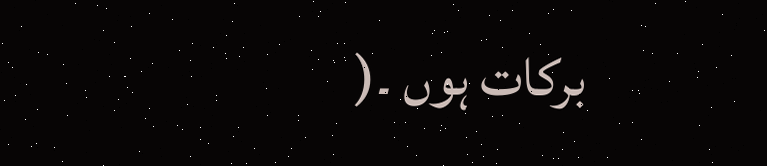برکات ہوں ۔(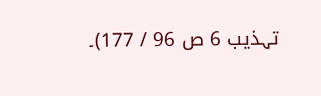تہذیب 6 ص 96 / 177)۔